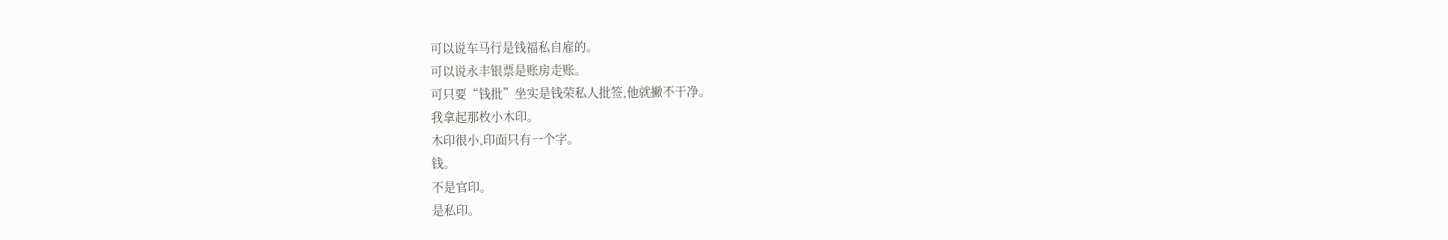可以说车马行是钱福私自雇的。
可以说永丰银票是账房走账。
可只要“钱批”坐实是钱荣私人批签,他就撇不干净。
我拿起那枚小木印。
木印很小,印面只有一个字。
钱。
不是官印。
是私印。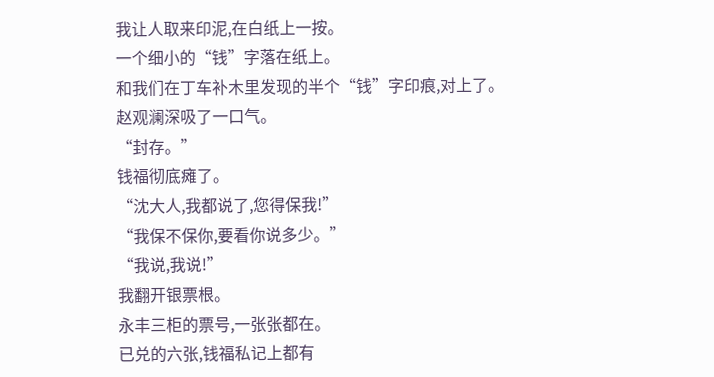我让人取来印泥,在白纸上一按。
一个细小的“钱”字落在纸上。
和我们在丁车补木里发现的半个“钱”字印痕,对上了。
赵观澜深吸了一口气。
“封存。”
钱福彻底瘫了。
“沈大人,我都说了,您得保我!”
“我保不保你,要看你说多少。”
“我说,我说!”
我翻开银票根。
永丰三柜的票号,一张张都在。
已兑的六张,钱福私记上都有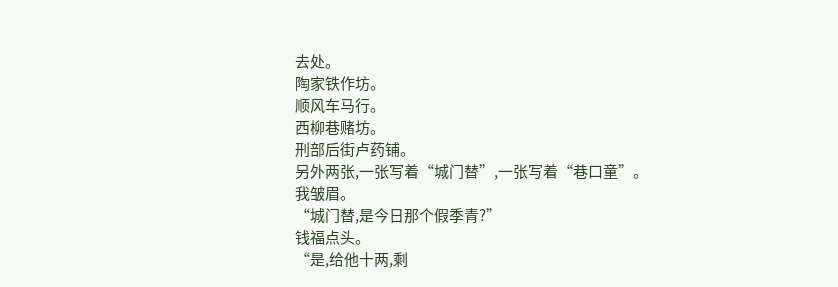去处。
陶家铁作坊。
顺风车马行。
西柳巷赌坊。
刑部后街卢药铺。
另外两张,一张写着“城门替”,一张写着“巷口童”。
我皱眉。
“城门替,是今日那个假季青?”
钱福点头。
“是,给他十两,剩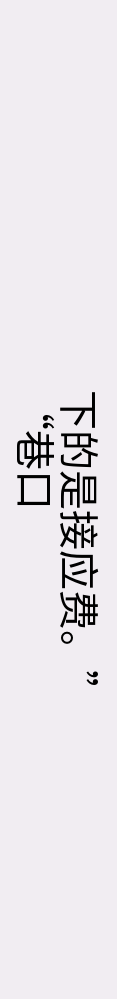下的是接应费。”
“巷口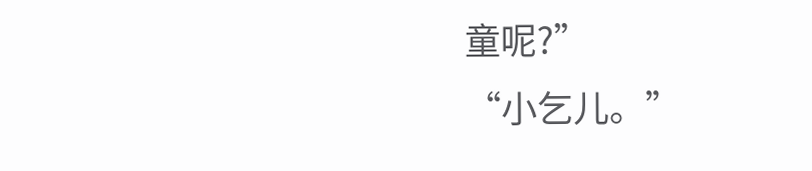童呢?”
“小乞儿。”